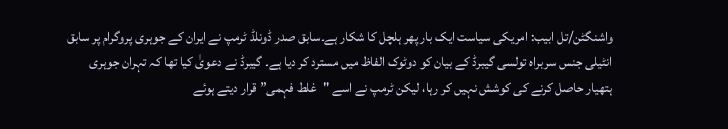واشنگٹن/تل ابیب: امریکی سیاست ایک بار پھر ہلچل کا شکار ہے۔سابق صدر ڈونلڈ ٹرمپ نے ایران کے جوہری پروگرام پر سابق انٹیلی جنس سربراہ تولسی گیبرڈ کے بیان کو دوٹوک الفاظ میں مسترد کر دیا ہے۔ گیبرڈ نے دعویٰ کیا تھا کہ تہران جوہری ہتھیار حاصل کرنے کی کوشش نہیں کر رہا، لیکن ٹرمپ نے اسے "غلط فہمی” قرار دیتے ہوئے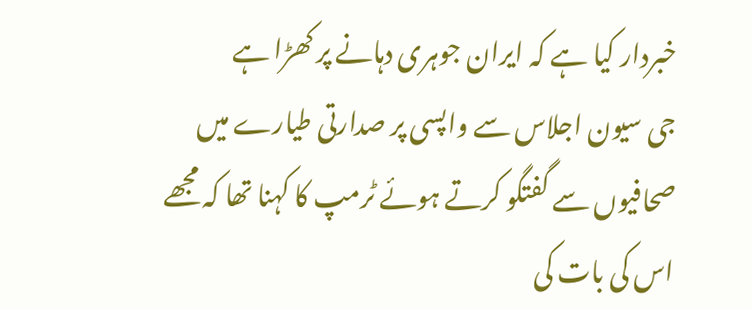خبردار کیا ہے کہ ایران جوہری دہانے پر کھڑا ہے
جی سیون اجلاس سے واپسی پر صدارتی طیارے میں صحافیوں سے گفتگو کرتے ہوئے ٹرمپ کا کہنا تھا کہ مجھے اس کی بات کی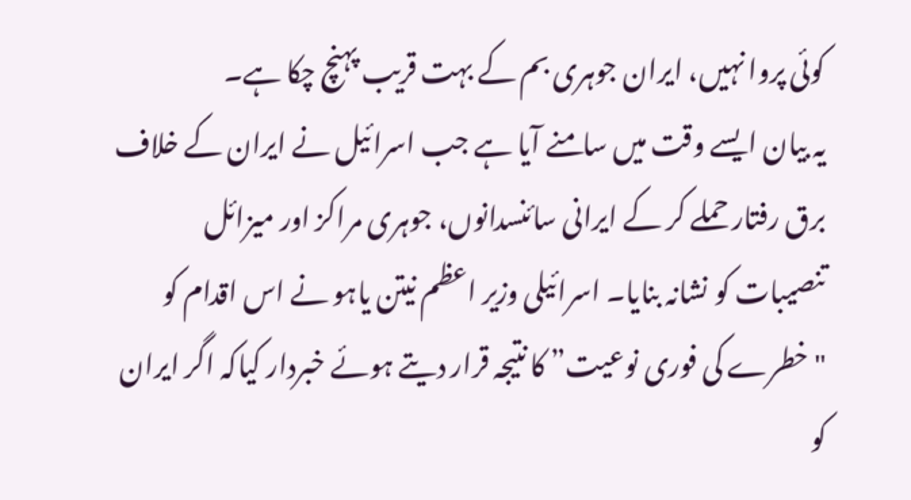کوئی پروا نہیں، ایران جوہری بم کے بہت قریب پہنچ چکا ہے۔
یہ بیان ایسے وقت میں سامنے آیا ہے جب اسرائیل نے ایران کے خلاف برق رفتار حملے کر کے ایرانی سائنسدانوں، جوہری مراکز اور میزائل تنصیبات کو نشانہ بنایا۔ اسرائیلی وزیر اعظم نیتن یاہو نے اس اقدام کو "خطرے کی فوری نوعیت” کا نتیجہ قرار دیتے ہوئے خبردار کیاکہ اگر ایران کو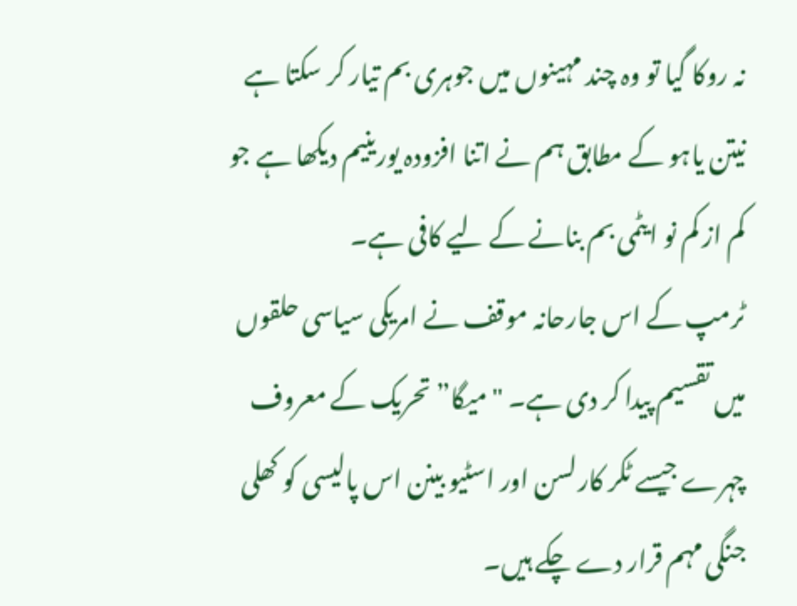نہ روکا گیا تو وہ چند مہینوں میں جوہری بم تیار کر سکتا ہے
نیتن یاہو کے مطابق ہم نے اتنا افزودہ یورینیم دیکھا ہے جو کم از کم نو ایٹمی بم بنانے کے لیے کافی ہے۔
ٹرمپ کے اس جارحانہ موقف نے امریکی سیاسی حلقوں میں تقسیم پیدا کر دی ہے۔ "میگا” تحریک کے معروف چہرے جیسے ٹکر کارلسن اور اسٹیو بینن اس پالیسی کو کھلی جنگی مہم قرار دے چکے ہیں۔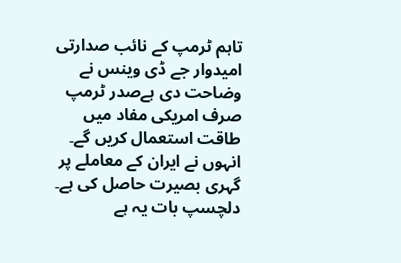تاہم ٹرمپ کے نائب صدارتی امیدوار جے ڈی وینس نے وضاحت دی ہےصدر ٹرمپ صرف امریکی مفاد میں طاقت استعمال کریں گے۔ انہوں نے ایران کے معاملے پر گہری بصیرت حاصل کی ہے۔
دلچسپ بات یہ ہے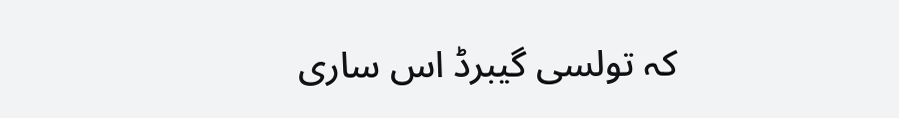کہ تولسی گیبرڈ اس ساری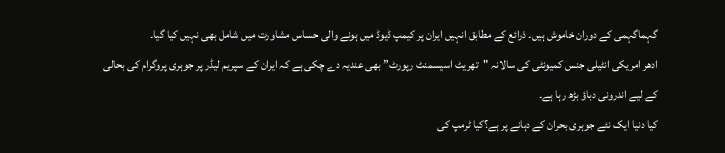گہماگہمی کے دوران خاموش ہیں۔ ذرائع کے مطابق انہیں ایران پر کیمپ ڈیوڈ میں ہونے والی حساس مشاورت میں شامل بھی نہیں کیا گیا۔
ادھر امریکی انٹیلی جنس کمیونٹی کی سالانہ "تھریٹ اسیسمنٹ رپورٹ” بھی عندیہ دے چکی ہے کہ ایران کے سپریم لیڈر پر جوہری پروگرام کی بحالی کے لیے اندرونی دباؤ بڑھ رہا ہے۔
کیا دنیا ایک نئے جوہری بحران کے دہانے پر ہے؟کیا ٹرمپ کی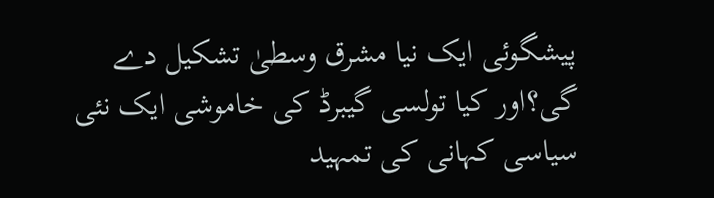پیشگوئی ایک نیا مشرق وسطیٰ تشکیل دے گی؟اور کیا تولسی گیبرڈ کی خاموشی ایک نئی سیاسی کہانی کی تمہید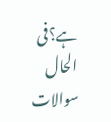ہے؟فی الحال سوالات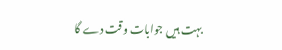بہت ہیں جوابات وقت دے گا